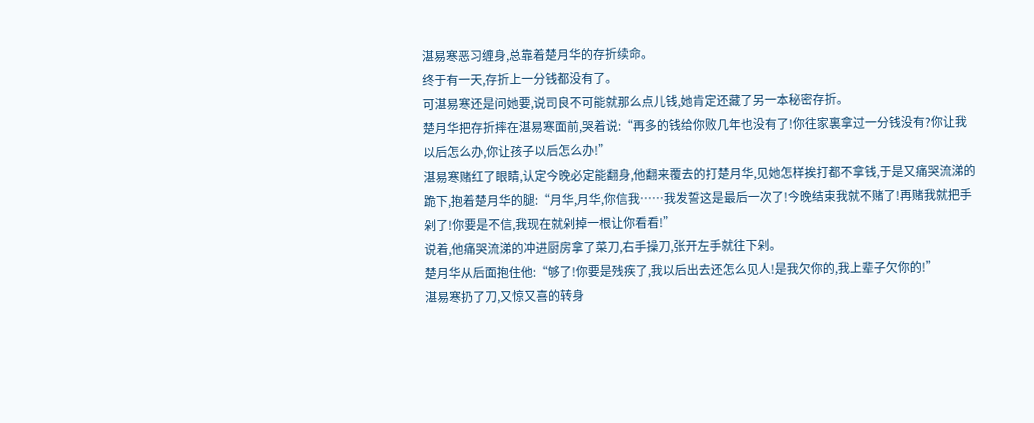湛易寒恶习缠身,总靠着楚月华的存折续命。
终于有一天,存折上一分钱都没有了。
可湛易寒还是问她要,说司良不可能就那么点儿钱,她肯定还藏了另一本秘密存折。
楚月华把存折摔在湛易寒面前,哭着说:“再多的钱给你败几年也没有了!你往家裏拿过一分钱没有?你让我以后怎么办,你让孩子以后怎么办!”
湛易寒赌红了眼睛,认定今晚必定能翻身,他翻来覆去的打楚月华,见她怎样挨打都不拿钱,于是又痛哭流涕的跪下,抱着楚月华的腿:“月华,月华,你信我……我发誓这是最后一次了!今晚结束我就不赌了!再赌我就把手剁了!你要是不信,我现在就剁掉一根让你看看!”
说着,他痛哭流涕的冲进厨房拿了菜刀,右手操刀,张开左手就往下剁。
楚月华从后面抱住他:“够了!你要是残疾了,我以后出去还怎么见人!是我欠你的,我上辈子欠你的!”
湛易寒扔了刀,又惊又喜的转身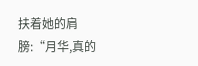扶着她的肩膀:“月华,真的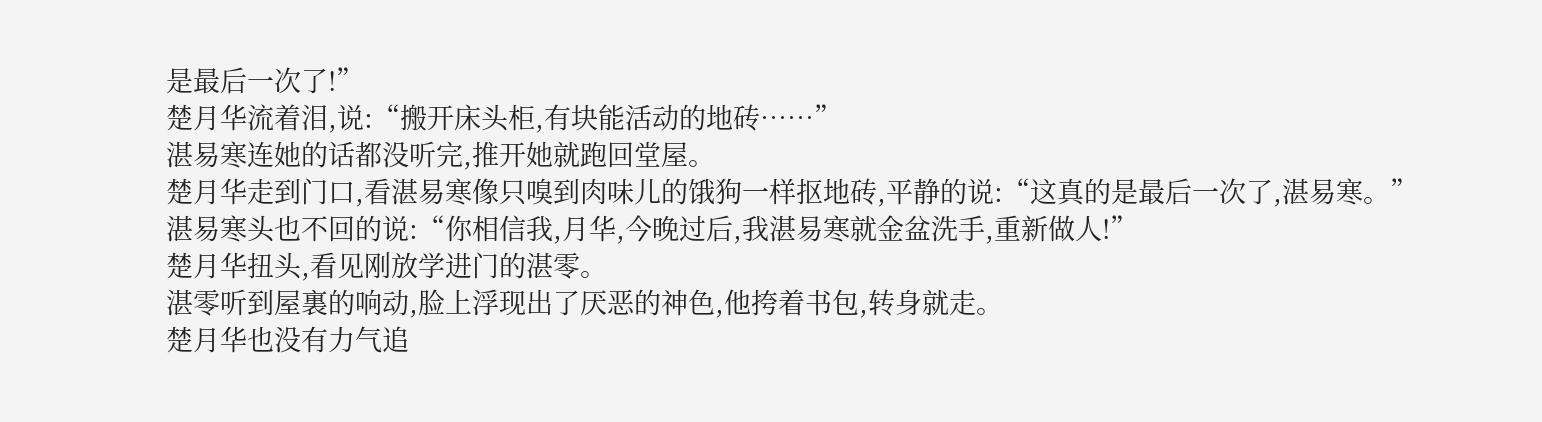是最后一次了!”
楚月华流着泪,说:“搬开床头柜,有块能活动的地砖……”
湛易寒连她的话都没听完,推开她就跑回堂屋。
楚月华走到门口,看湛易寒像只嗅到肉味儿的饿狗一样抠地砖,平静的说:“这真的是最后一次了,湛易寒。”
湛易寒头也不回的说:“你相信我,月华,今晚过后,我湛易寒就金盆洗手,重新做人!”
楚月华扭头,看见刚放学进门的湛零。
湛零听到屋裏的响动,脸上浮现出了厌恶的神色,他挎着书包,转身就走。
楚月华也没有力气追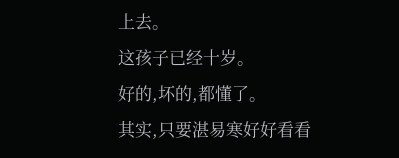上去。
这孩子已经十岁。
好的,坏的,都懂了。
其实,只要湛易寒好好看看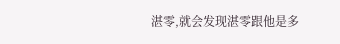湛零,就会发现湛零跟他是多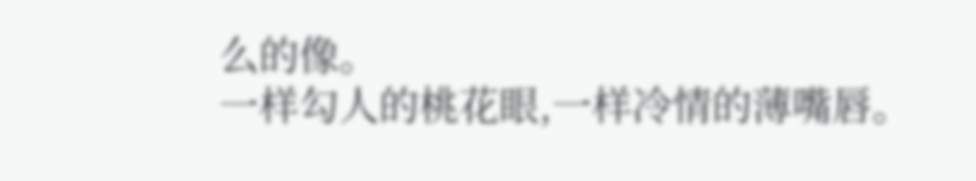么的像。
一样勾人的桃花眼,一样冷情的薄嘴唇。